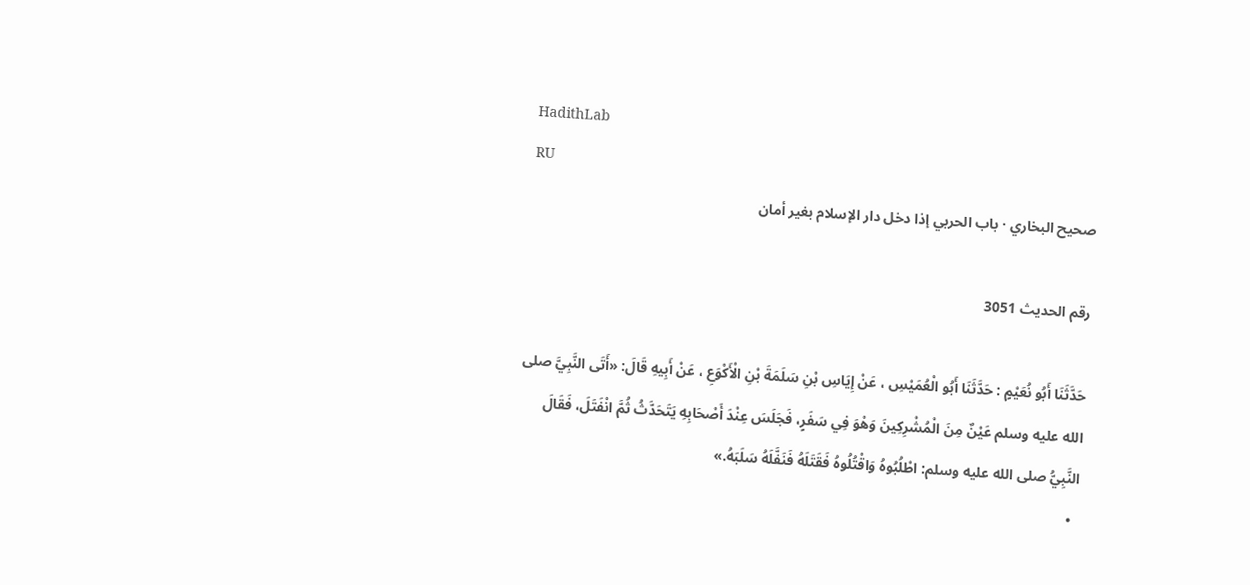HadithLab
RU
صحيح البخاري · باب الحربي إذا دخل دار الإسلام بغير أمان

رقم الحديث 3051

حَدَّثَنَا أَبُو نُعَيْمٍ : حَدَّثَنَا أَبُو الْعُمَيْسِ ، عَنْ إِيَاسِ بْنِ سَلَمَةَ بْنِ الْأَكْوَعِ ، عَنْ أَبِيهِ قَالَ: «أَتَى النَّبِيَّ صلى الله عليه وسلم عَيْنٌ مِنَ الْمُشْرِكِينَ وَهْوَ فِي سَفَرٍ، فَجَلَسَ عِنْدَ أَصْحَابِهِ يَتَحَدَّثُ ثُمَّ انْفَتَلَ، فَقَالَ النَّبِيُّ صلى الله عليه وسلم: اطْلُبُوهُ وَاقْتُلُوهُ فَقَتَلَهُ فَنَفَّلَهُ سَلَبَهُ.»
  •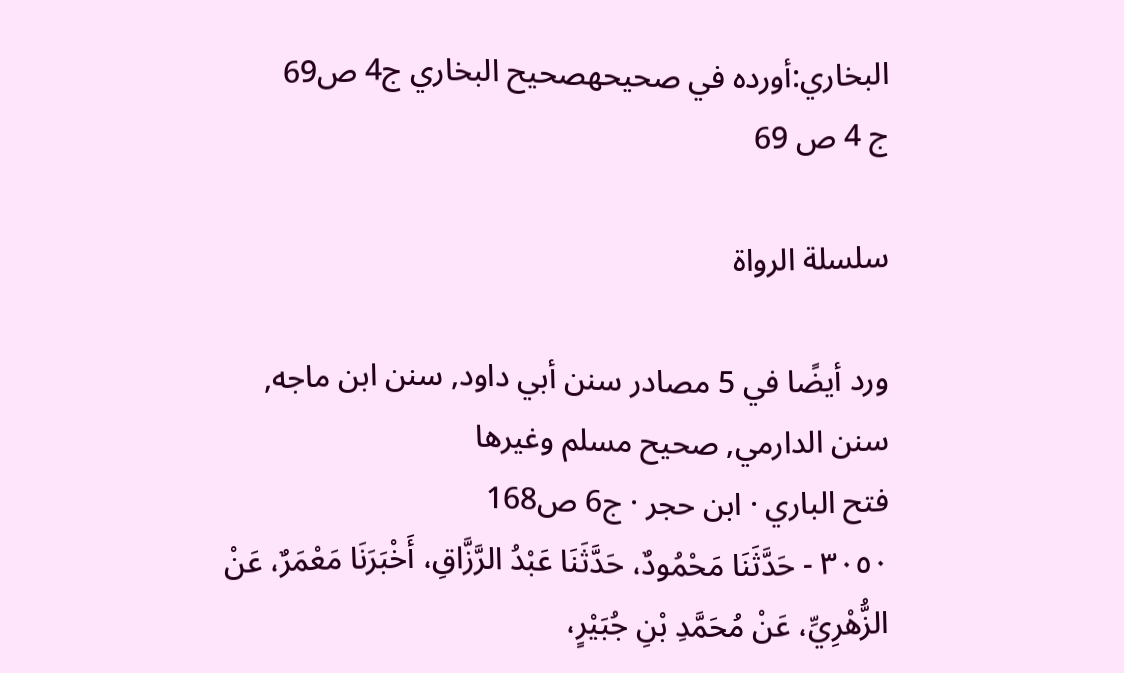البخاري:أورده في صحيحهصحيح البخاري ج4 ص69
ج 4 ص 69

سلسلة الرواة

ورد أيضًا في 5 مصادر سنن أبي داود, سنن ابن ماجه, سنن الدارمي, صحيح مسلم وغيرها
فتح الباري · ابن حجر · ج6 ص168
٣٠٥٠ - حَدَّثَنَا مَحْمُودٌ، حَدَّثَنَا عَبْدُ الرَّزَّاقِ، أَخْبَرَنَا مَعْمَرٌ، عَنْ الزُّهْرِيِّ، عَنْ مُحَمَّدِ بْنِ جُبَيْرٍ،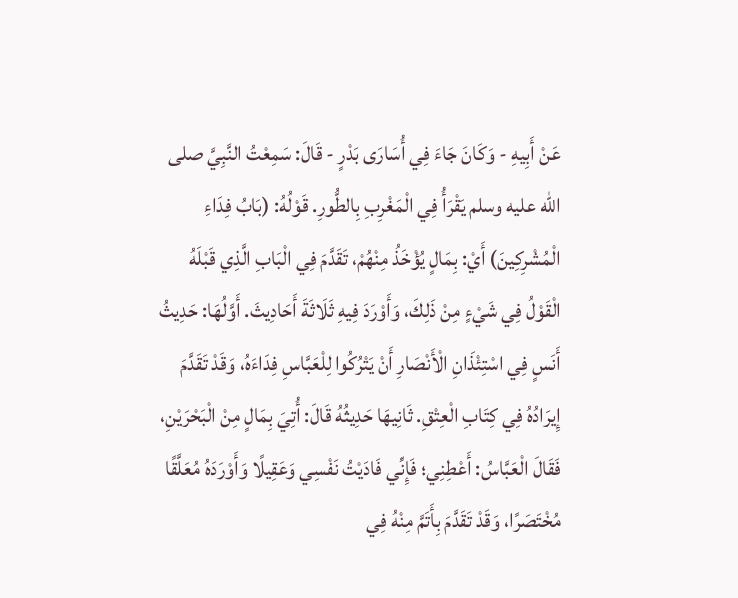عَنْ أَبِيهِ - وَكَانَ جَاءَ فِي أُسَارَى بَدْرٍ - قَالَ: سَمِعْتُ النَّبِيَّ صلى الله عليه وسلم يَقْرَأُ فِي الْمَغْرِبِ بِالطُّورِ. قَوْلُهُ: (بَابُ فِدَاءِ الْمُشْرِكِينَ) أَيْ: بِمَالٍ يُؤْخَذُ مِنْهُمْ، تَقَدَّمَ فِي الْبَابِ الَّذِي قَبْلَهُ الْقَوْلُ فِي شَيْءٍ مِنْ ذَلِكَ، وَأَوْرَدَ فِيهِ ثَلَاثَةَ أَحَادِيثَ. أَوَّلُهَا: حَدِيثُ أَنَسٍ فِي اسْتِئْذَانِ الْأَنْصَارِ أَنْ يَتْرُكُوا لِلْعَبَّاسِ فِدَاءَهُ، وَقَدْ تَقَدَّمَ إِيرَادُهُ فِي كِتَابِ الْعِتْقِ. ثَانِيهَا حَدِيثُهُ قَالَ: أُتِيَ بِمَالٍ مِنْ الْبَحْرَيْنِ، فَقَالَ الْعَبَّاسُ: أَعْطِنِي؛ فَإِنِّي فَادَيْتُ نَفْسِي وَعَقِيلًا وَأَوْرَدَهُ مُعَلَّقًا مُخْتَصَرًا، وَقَدْ تَقَدَّمَ بِأَتَمَّ مِنْهُ فِي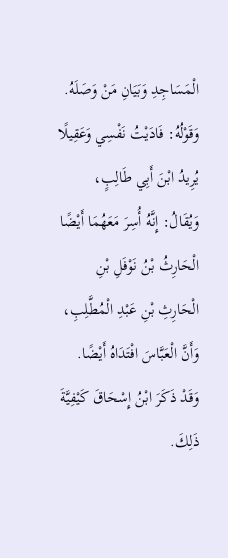الْمَسَاجِدِ وَبَيَانِ مَنْ وَصَلَهُ. وَقَوْلُهُ: فَادَيْتُ نَفْسِي وَعَقِيلًا يُرِيدُ ابْنَ أَبِي طَالِبٍ، وَيُقَالُ: إِنَّهُ أُسِرَ مَعَهُمَا أَيْضًا الْحَارِثُ بْنُ نَوْفَلِ بْنِ الْحَارِثِ بْنِ عَبْدِ الْمُطَّلِبِ، وَأَنَّ الْعَبَّاسَ افْتَدَاهُ أَيْضًا. وَقَدْ ذَكَرَ ابْنُ إِسْحَاقَ كَيْفِيَّةَ ذَلِكَ.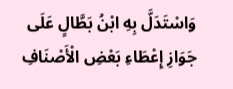وَاسْتَدَلَّ بِهِ ابْنُ بَطَّالٍ عَلَى جَوَازِ إِعْطَاءِ بَعْضِ الْأَصْنَافِ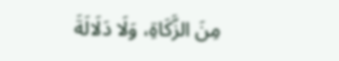مِنَ الزَّكَاةِ، وَلَا دَلَالَةَ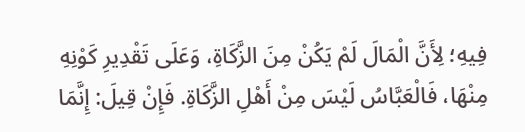فِيهِ؛ لِأَنَّ الْمَالَ لَمْ يَكُنْ مِنَ الزَّكَاةِ، وَعَلَى تَقْدِيرِ كَوْنِهِ مِنْهَا، فَالْعَبَّاسُ لَيْسَ مِنْ أَهْلِ الزَّكَاةِ. فَإِنْ قِيلَ: إِنَّمَا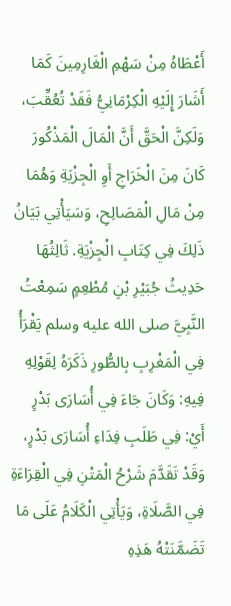أَعْطَاهُ مِنْ سَهْمِ الْغَارِمِينَ كَمَا أَشَارَ إِلَيْهِ الْكِرْمَانِيُّ فَقَدْ تُعُقِّبَ، وَلَكِنَّ الْحَقَّ أَنَّ الْمَالَ الْمَذْكُورَ كَانَ مِنَ الْخَرَاجِ أَوِ الْجِزْيَةِ وَهُمَا مِنْ مَالِ الْمَصَالِحِ، وَسَيَأْتِي بَيَانُ ذَلِكَ فِي كِتَابِ الْجِزْيَةِ. ثَالِثُهَا حَدِيثُ جُبَيْرِ بْنِ مُطْعِمٍ سَمِعْتُ النَّبِيَّ صلى الله عليه وسلم يَقْرَأُ فِي الْمَغْرِبِ بِالطُّورِ ذَكَرَهُ لِقَوْلِهِ فِيهِ: وَكَانَ جَاءَ فِي أُسَارَى بَدْرٍ أَيْ: فِي طَلَبِ فِدَاءِ أُسَارَى بَدْرٍ، وَقَدْ تَقَدَّمَ شَرْحُ الْمَتْنِ فِي الْقِرَاءَةِ فِي الصَّلَاةِ، وَيَأْتِي الْكَلَامُ عَلَى مَا تَضَمَّنَتْهُ هَذِهِ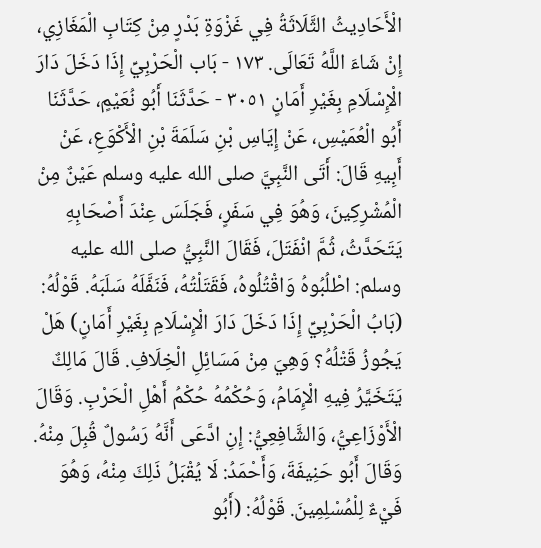الْأَحَادِيثُ الثَّلَاثَةُ فِي غَزْوَةِ بَدْرٍ مِنْ كِتَابِ الْمَغَازِي، إِنْ شَاءَ اللَّهُ تَعَالَى. ١٧٣ - بَاب الْحَرْبِيِّ إِذَا دَخَلَ دَارَ الْإِسْلَامِ بِغَيْرِ أَمَانٍ ٣٠٥١ - حَدَّثَنَا أَبُو نُعَيْمٍ، حَدَّثَنَا أَبُو الْعُمَيْسِ، عَنْ إِيَاسِ بْنِ سَلَمَةَ بْنِ الْأَكْوَعِ، عَنْ أَبِيهِ قَالَ: أَتَى النَّبِيَّ صلى الله عليه وسلم عَيْنٌ مِنْ الْمُشْرِكِينَ، وَهُوَ فِي سَفَرٍ، فَجَلَسَ عِنْدَ أَصْحَابِهِ يَتَحَدَّثُ، ثُمَّ انْفَتَلَ، فَقَالَ النَّبِيُّ صلى الله عليه وسلم: اطْلُبُوهُ وَاقْتُلُوهُ، فَقَتَلْتُهُ، فَنَفَّلَهُ سَلَبَهُ. قَوْلُهُ: (بَابُ الْحَرْبِيِّ إِذَا دَخَلَ دَارَ الْإِسْلَامِ بِغَيْرِ أَمَانٍ) هَلْ يَجُوزُ قَتْلُهُ؟ وَهِيَ مِنْ مَسَائِلِ الْخِلَافِ. قَالَ مَالِكٌ يَتَخَيَّرُ فِيهِ الْإِمَامُ، وَحُكْمُهُ حُكْمُ أَهْلِ الْحَرْبِ. وَقَالَ الْأَوْزَاعِيُّ، وَالشَّافِعِيُّ: إِنِ ادَّعَى أَنَّهُ رَسُولٌ قُبِلَ مِنْهُ. وَقَالَ أَبُو حَنِيفَةَ، وَأَحْمَدُ: لَا يُقْبَلُ ذَلِكَ مِنْهُ، وَهُوَ فَيْءٌ لِلْمُسْلِمِينَ. قَوْلُهُ: (أَبُو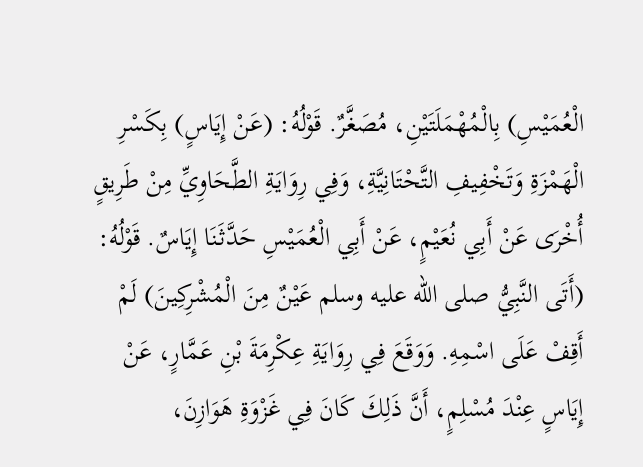الْعُمَيْسِ) بِالْمُهْمَلَتَيْنِ، مُصَغَّرٌ. قَوْلُهُ: (عَنْ إِيَاسٍ) بِكَسْرِ الْهَمْزَةِ وَتَخْفِيفِ التَّحْتَانِيَّةِ، وَفِي رِوَايَةِ الطَّحَاوِيِّ مِنْ طَرِيقٍ أُخْرَى عَنْ أَبِي نُعَيْمٍ، عَنْ أَبِي الْعُمَيْسِ حَدَّثَنَا إِيَاسٌ. قَوْلُهُ: (أَتَى النَّبِيُّ صلى الله عليه وسلم عَيْنٌ مِنَ الْمُشْرِكِينَ) لَمْ أَقِفْ عَلَى اسْمِهِ. وَوَقَعَ فِي رِوَايَةِ عِكْرِمَةَ بْنِ عَمَّارٍ، عَنْ إِيَاسٍ عِنْدَ مُسْلِمٍ، أَنَّ ذَلِكَ كَانَ فِي غَزْوَةِ هَوَازِنَ،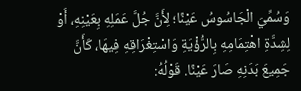وَسُمِّيَ الْجَاسُوسُ عَيْنًا؛ لِأَنَّ جُلَّ عَمَلِهِ بِعَيْنِهِ، أَوْ لِشِدَّةِ اهْتِمَامِهِ بِالرُّؤْيَةِ وَاسْتِغْرَاقِهِ فِيهَا، كَأَنَّ جَمِيعَ بَدَنِهِ صَارَ عَيْنًا. قَوْلُهُ: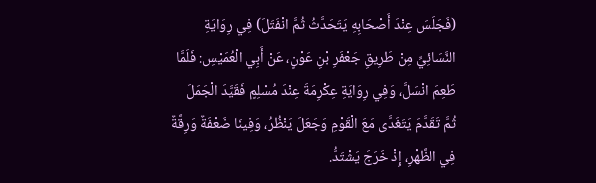(فَجَلَسَ عِنْدَ أَصْحَابِهِ يَتَحَدَّثُ ثُمَّ انْفَتَلَ) فِي رِوَايَةِ النَّسَائِيِّ مِنْ طَرِيقِ جَعْفَرِ بْنِ عَوْنٍ، عَنْ أَبِي الْعُمَيْسِ: فَلَمَّا طَعِمَ انْسَلَّ، وَفِي رِوَايَةِ عِكْرِمَةَ عِنْدَ مُسْلِمٍ فَقَيَّدَ الْجَمَلَ ثُمَّ تَقَدَّمَ يَتَغَدَّى مَعَ الْقَوْمِ وَجَعَلَ يَنْظُرُ، وَفِينَا ضَعْفَةٌ وَرِقَّةٌ فِي الظَّهْرِ، إِذْ خَرَجَ يَشْتَدُّ.